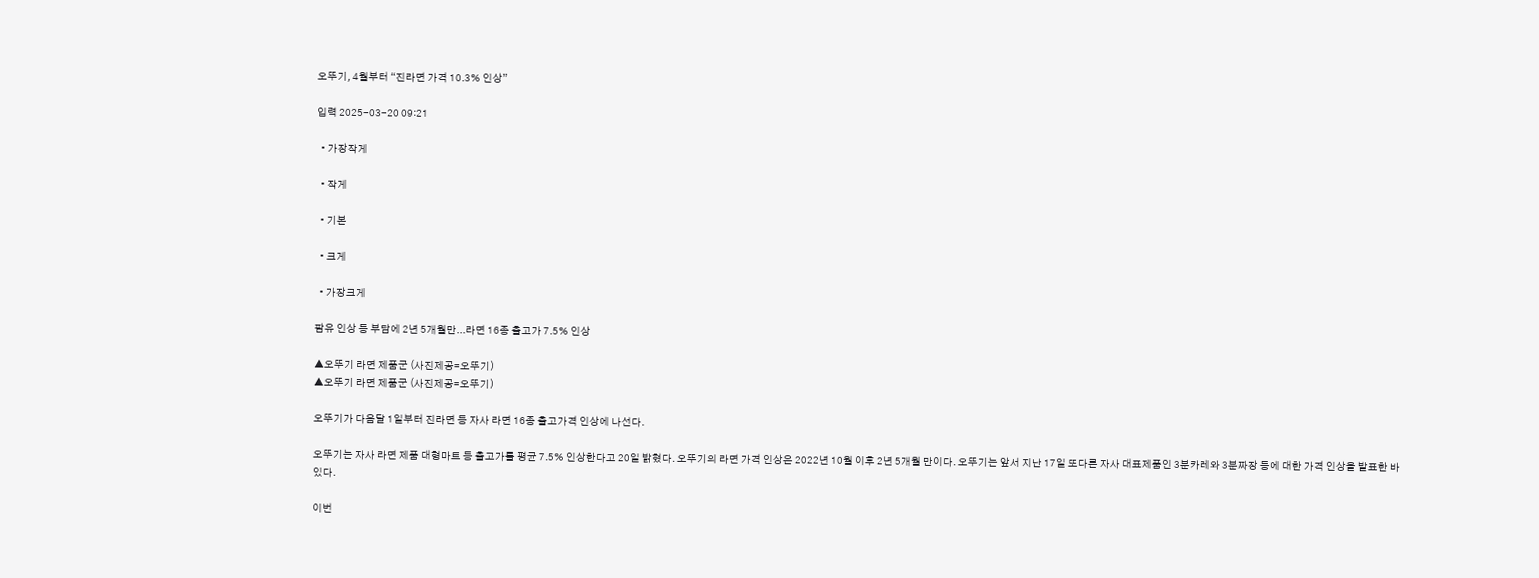오뚜기, 4월부터 “진라면 가격 10.3% 인상”

입력 2025-03-20 09:21

  • 가장작게

  • 작게

  • 기본

  • 크게

  • 가장크게

팜유 인상 등 부담에 2년 5개월만...라면 16종 출고가 7.5% 인상

▲오뚜기 라면 제품군 (사진제공=오뚜기)
▲오뚜기 라면 제품군 (사진제공=오뚜기)

오뚜기가 다음달 1일부터 진라면 등 자사 라면 16종 출고가격 인상에 나선다.

오뚜기는 자사 라면 제품 대형마트 등 출고가를 평균 7.5% 인상한다고 20일 밝혔다. 오뚜기의 라면 가격 인상은 2022년 10월 이후 2년 5개월 만이다. 오뚜기는 앞서 지난 17일 또다른 자사 대표제품인 3분카레와 3분짜장 등에 대한 가격 인상을 발표한 바 있다.

이번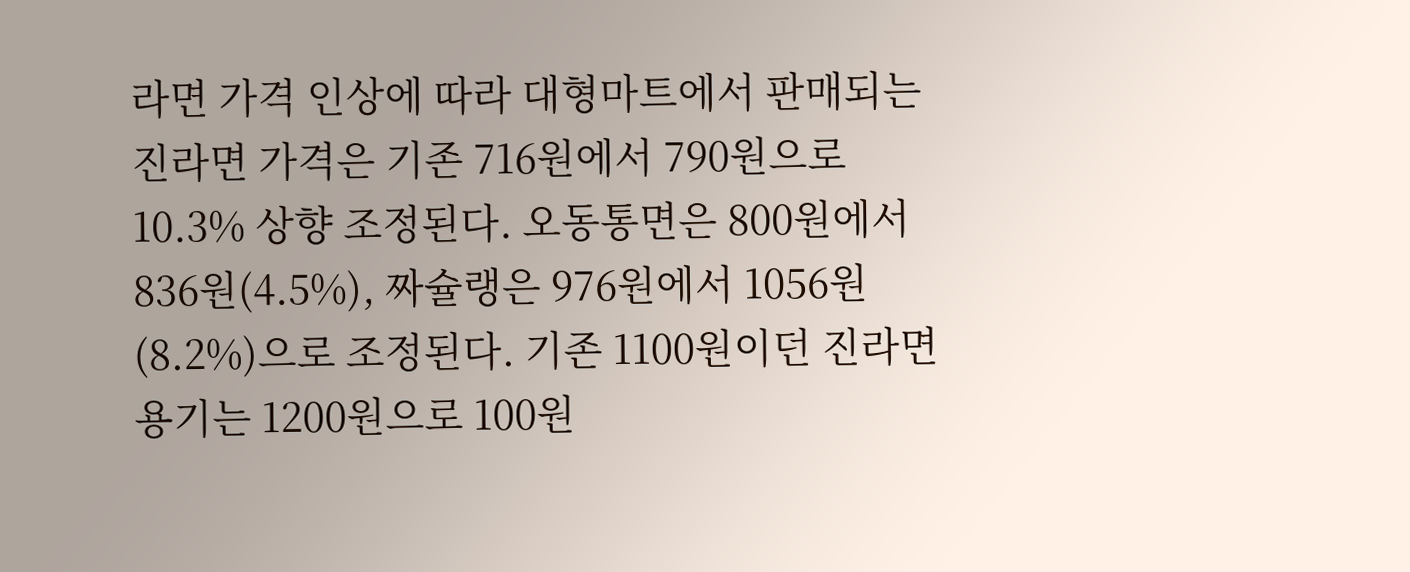라면 가격 인상에 따라 대형마트에서 판매되는 진라면 가격은 기존 716원에서 790원으로 10.3% 상향 조정된다. 오동통면은 800원에서 836원(4.5%), 짜슐랭은 976원에서 1056원(8.2%)으로 조정된다. 기존 1100원이던 진라면 용기는 1200원으로 100원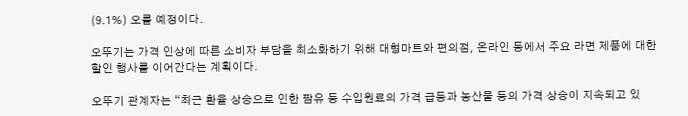(9.1%) 오를 예정이다.

오뚜기는 가격 인상에 따른 소비자 부담을 최소화하기 위해 대형마트와 편의점, 온라인 등에서 주요 라면 제품에 대한 할인 행사를 이어간다는 계획이다.

오뚜기 관계자는 “최근 환율 상승으로 인한 팜유 등 수입원료의 가격 급등과 농산물 등의 가격 상승이 지속되고 있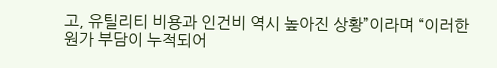고, 유틸리티 비용과 인건비 역시 높아진 상황”이라며 “이러한 원가 부담이 누적되어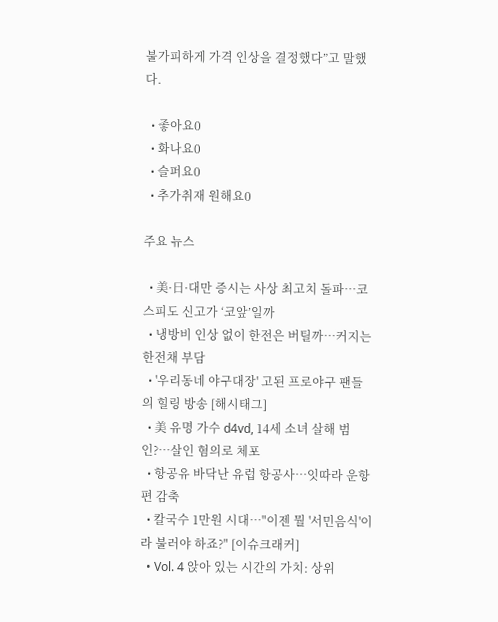불가피하게 가격 인상을 결정했다”고 말했다.

  • 좋아요0
  • 화나요0
  • 슬퍼요0
  • 추가취재 원해요0

주요 뉴스

  • 美·日·대만 증시는 사상 최고치 돌파⋯코스피도 신고가 ‘코앞’일까
  • 냉방비 인상 없이 한전은 버틸까⋯커지는 한전채 부담
  • '우리동네 야구대장' 고된 프로야구 팬들의 힐링 방송 [해시태그]
  • 美 유명 가수 d4vd, 14세 소녀 살해 범인?⋯살인 혐의로 체포
  • 항공유 바닥난 유럽 항공사⋯잇따라 운항편 감축
  • 칼국수 1만원 시대⋯"이젠 뭘 '서민음식'이라 불러야 하죠?" [이슈크래커]
  • Vol. 4 앉아 있는 시간의 가치: 상위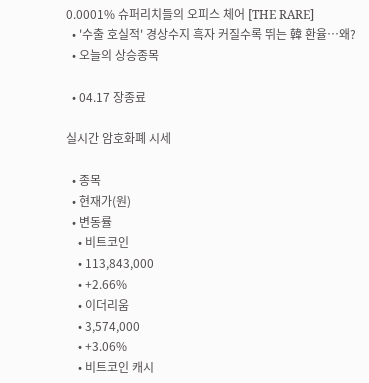0.0001% 슈퍼리치들의 오피스 체어 [THE RARE]
  • '수출 호실적' 경상수지 흑자 커질수록 뛰는 韓 환율⋯왜?
  • 오늘의 상승종목

  • 04.17 장종료

실시간 암호화폐 시세

  • 종목
  • 현재가(원)
  • 변동률
    • 비트코인
    • 113,843,000
    • +2.66%
    • 이더리움
    • 3,574,000
    • +3.06%
    • 비트코인 캐시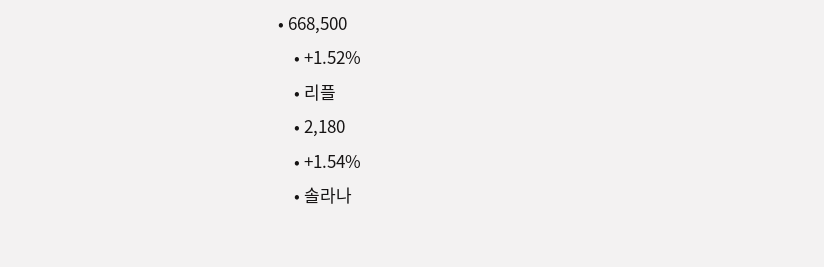• 668,500
    • +1.52%
    • 리플
    • 2,180
    • +1.54%
    • 솔라나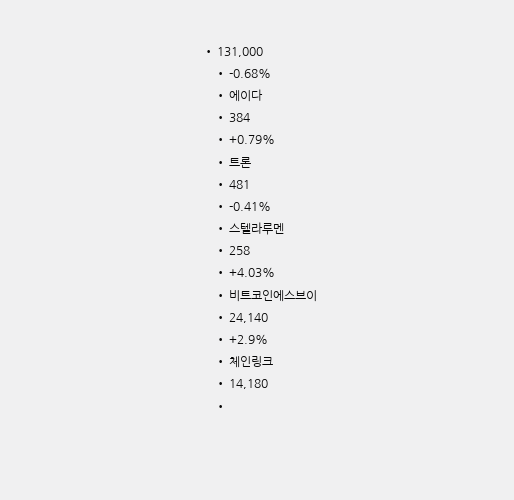• 131,000
    • -0.68%
    • 에이다
    • 384
    • +0.79%
    • 트론
    • 481
    • -0.41%
    • 스텔라루멘
    • 258
    • +4.03%
    • 비트코인에스브이
    • 24,140
    • +2.9%
    • 체인링크
    • 14,180
    •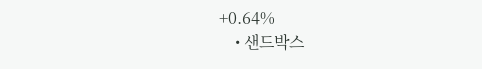+0.64%
    • 샌드박스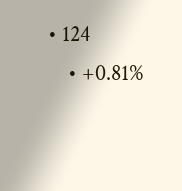• 124
    • +0.81%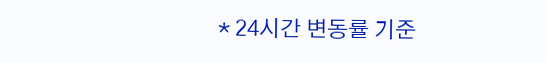* 24시간 변동률 기준